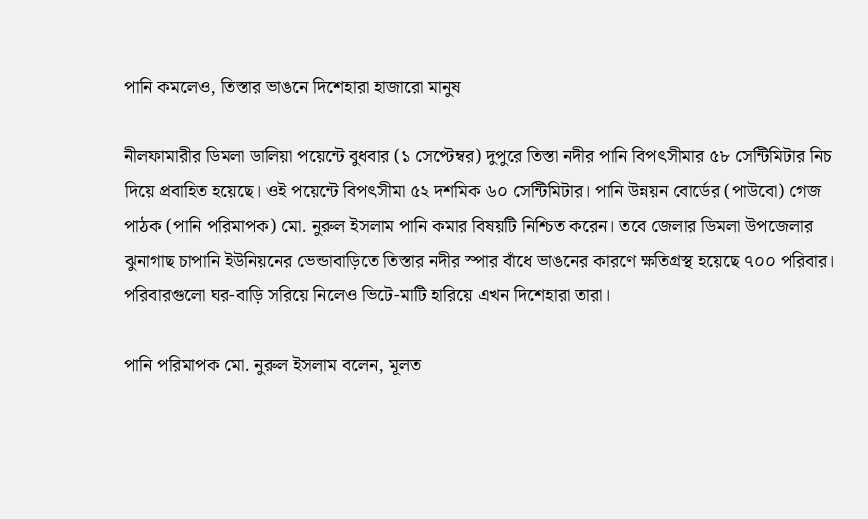পানি কমলেও, তিস্তার ভাঙনে দিশেহারা হাজারো মানুষ

নীলফামারীর ডিমলা ডালিয়া পয়েন্টে বুধবার (১ সেপ্টেম্বর) দুপুরে তিস্তা নদীর পানি বিপৎসীমার ৫৮ সেন্টিমিটার নিচ দিয়ে প্রবাহিত হয়েছে। ওই পয়েন্টে বিপৎসীমা ৫২ দশমিক ৬০ সেন্টিমিটার। পানি উন্নয়ন বোর্ডের (পাউবো) গেজ পাঠক (পানি পরিমাপক) মো. নুরুল ইসলাম পানি কমার বিষয়টি নিশ্চিত করেন। তবে জেলার ডিমলা উপজেলার ঝুনাগাছ চাপানি ইউনিয়নের ভেন্ডাবাড়িতে তিস্তার নদীর স্পার বাঁধে ভাঙনের কারণে ক্ষতিগ্রস্থ হয়েছে ৭০০ পরিবার। পরিবারগুলো ঘর-বাড়ি সরিয়ে নিলেও ভিটে-মাটি হারিয়ে এখন দিশেহারা তারা।

পানি পরিমাপক মো. নুরুল ইসলাম বলেন, মূলত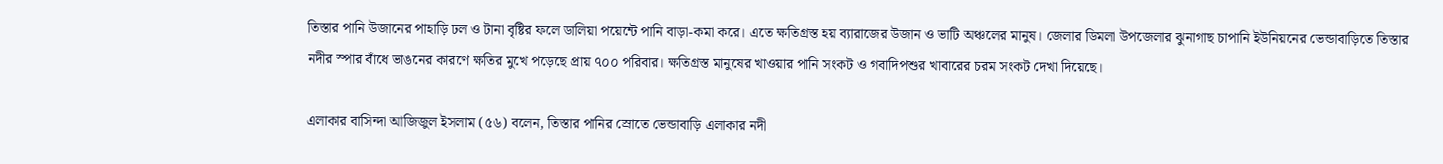তিস্তার পানি উজানের পাহাড়ি ঢল ও টানা বৃষ্টির ফলে ডালিয়া পয়েন্টে পানি বাড়া-কমা করে। এতে ক্ষতিগ্রস্ত হয় ব্যারাজের উজান ও ভাটি অঞ্চলের মানুষ। জেলার ডিমলা উপজেলার ঝুনাগাছ চাপানি ইউনিয়নের ভেন্ডাবাড়িতে তিস্তার নদীর স্পার বাঁধে ভাঙনের কারণে ক্ষতির মুখে পড়েছে প্রায় ৭০০ পরিবার। ক্ষতিগ্রস্ত মানুষের খাওয়ার পানি সংকট ও গবাদিপশুর খাবারের চরম সংকট দেখা দিয়েছে।

এলাকার বাসিন্দা আজিজুল ইসলাম (৫৬) বলেন, তিস্তার পানির স্রোতে ভেন্ডাবাড়ি এলাকার নদী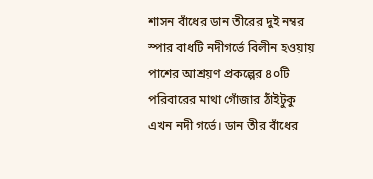শাসন বাঁধের ডান তীরের দুই নম্বর স্পার বাধটি নদীগর্ভে বিলীন হওয়ায় পাশের আশ্রয়ণ প্রকল্পের ৪০টি পরিবারের মাথা গোঁজার ঠাঁইটুকু এখন নদী গর্ভে। ডান তীর বাঁধের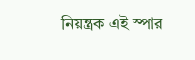নিয়ন্ত্রক এই স্পার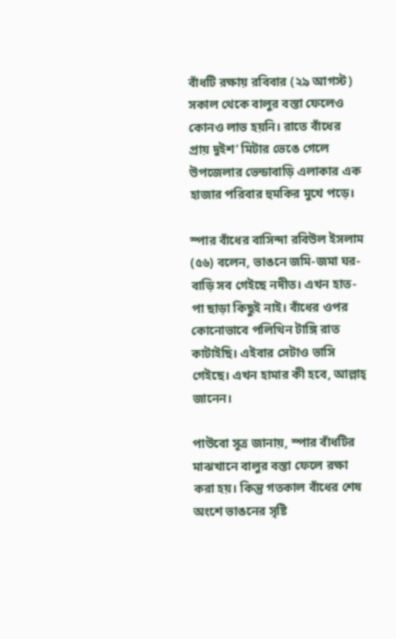বাঁধটি রক্ষায় রবিবার (২৯ আগস্ট) সকাল থেকে বালুর বস্তা ফেলেও কোনও লাভ হয়নি। রাতে বাঁধের প্রায় দুইশ’ মিটার ভেঙে গেলে উপজেলার ভেন্ডাবাড়ি এলাকার এক হাজার পরিবার হুমকির মুখে পড়ে।

স্পার বাঁধের বাসিন্দা রবিউল ইসলাম (৫৬) বলেন, ভাঙনে জমি-জমা ঘর-বাড়ি সব গেইছে নদীত। এখন হাত-পা ছাড়া কিছুই নাই। বাঁধের ওপর কোনোভাবে পলিথিন টাঙ্গি রাত কাটাইছি। এইবার সেটাও ভাসি গেইছে। এখন হামার কী হবে, আল্লাহ্ জানেন।

পাউবো সূত্র জানায়, স্পার বাঁধটির মাঝখানে বালুর বস্তা ফেলে রক্ষা করা হয়। কিন্তু গতকাল বাঁধের শেষ অংশে ভাঙনের সৃষ্টি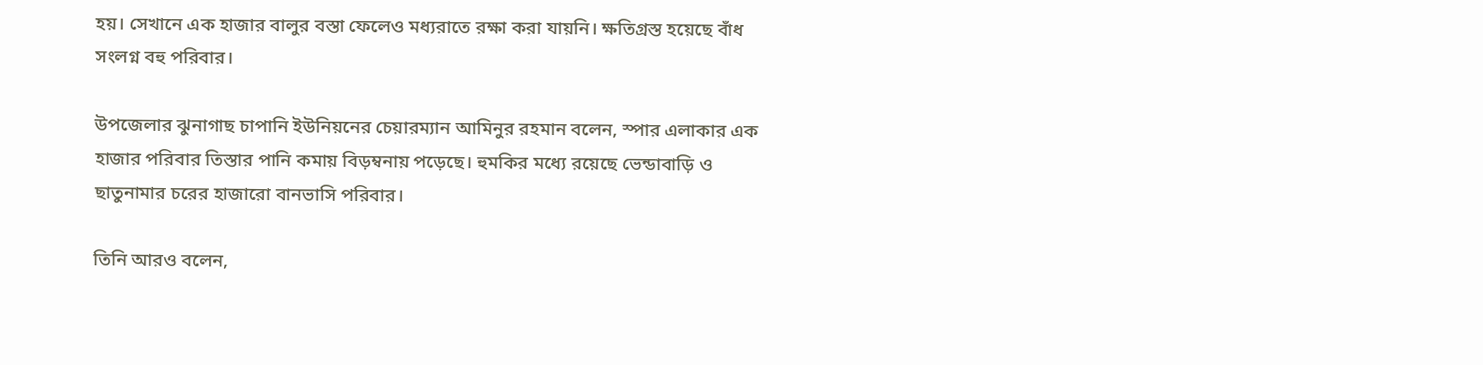হয়। সেখানে এক হাজার বালুর বস্তা ফেলেও মধ্যরাতে রক্ষা করা যায়নি। ক্ষতিগ্রস্ত হয়েছে বাঁধ সংলগ্ন বহু পরিবার।

উপজেলার ঝুনাগাছ চাপানি ইউনিয়নের চেয়ারম্যান আমিনুর রহমান বলেন, স্পার এলাকার এক হাজার পরিবার তিস্তার পানি কমায় বিড়ম্বনায় পড়েছে। হুমকির মধ্যে রয়েছে ভেন্ডাবাড়ি ও ছাতুনামার চরের হাজারো বানভাসি পরিবার।

তিনি আরও বলেন,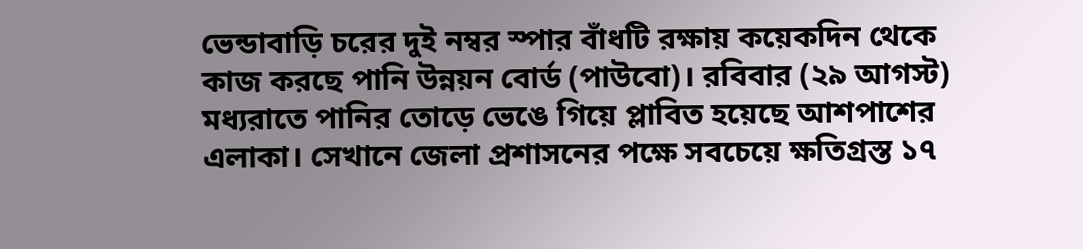ভেন্ডাবাড়ি চরের দুই নম্বর স্পার বাঁধটি রক্ষায় কয়েকদিন থেকে কাজ করছে পানি উন্নয়ন বোর্ড (পাউবো)। রবিবার (২৯ আগস্ট) মধ্যরাতে পানির তোড়ে ভেঙে গিয়ে প্লাবিত হয়েছে আশপাশের এলাকা। সেখানে জেলা প্রশাসনের পক্ষে সবচেয়ে ক্ষতিগ্রস্ত ১৭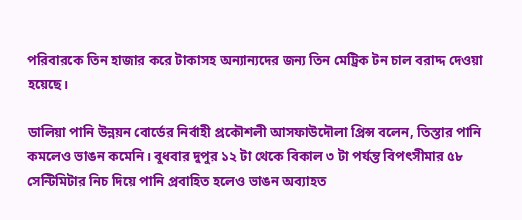পরিবারকে তিন হাজার করে টাকাসহ অন্যান্যদের জন্য তিন মেট্রিক টন চাল বরাদ্দ দেওয়া হয়েছে।

ডালিয়া পানি উন্নয়ন বোর্ডের নির্বাহী প্রকৌশলী আসফাউদৌলা প্রিন্স বলেন, তিস্তার পানি কমলেও ভাঙন কমেনি। বুধবার দুপুর ১২ টা থেকে বিকাল ৩ টা পর্যন্ত বিপৎসীমার ৫৮ সেন্টিমিটার নিচ দিয়ে পানি প্রবাহিত হলেও ভাঙন অব্যাহত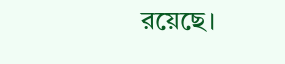রয়েছে।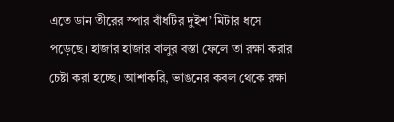এতে ডান তীরের স্পার বাঁধটির দুইশ’ মিটার ধসে পড়েছে। হাজার হাজার বালুর বস্তা ফেলে তা রক্ষা করার চেষ্টা করা হচ্ছে। আশাকরি, ভাঙনের কবল থেকে রক্ষা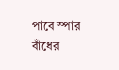পাবে স্পার বাঁধের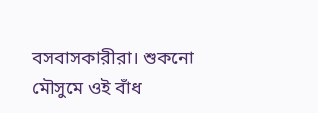বসবাসকারীরা। শুকনো মৌসুমে ওই বাঁধ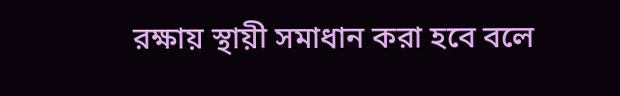রক্ষায় স্থায়ী সমাধান করা হবে বলে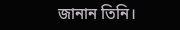জানান তিনি।